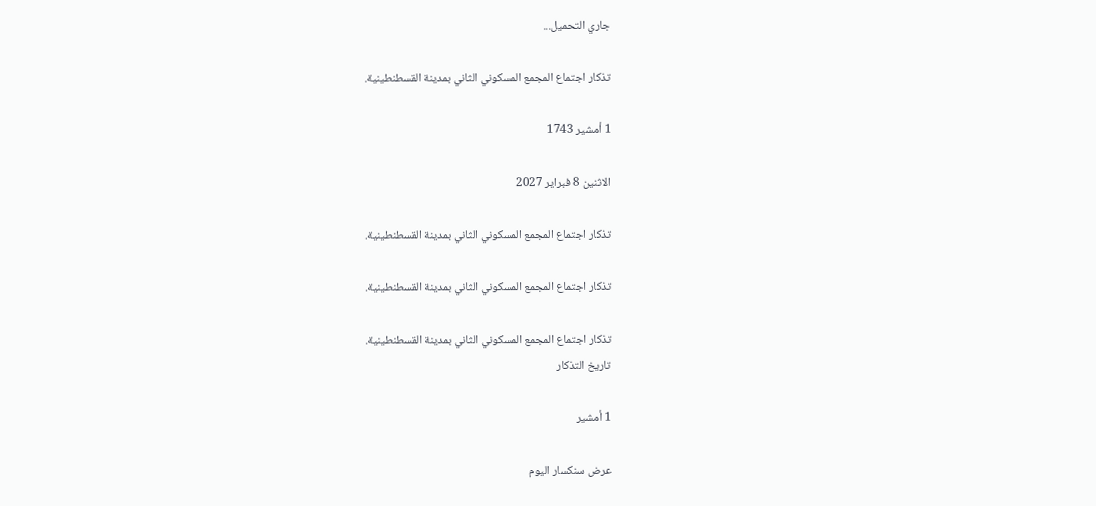جاري التحميل...

تذكار اجتماع المجمع المسكوني الثاني بمدينة القسطنطينية.

1 أمشير 1743

الاثنين 8 فبراير 2027

تذكار اجتماع المجمع المسكوني الثاني بمدينة القسطنطينية.

تذكار اجتماع المجمع المسكوني الثاني بمدينة القسطنطينية.

تذكار اجتماع المجمع المسكوني الثاني بمدينة القسطنطينية.
تاريخ التذكار

1 أمشير

عرض سنكسار اليوم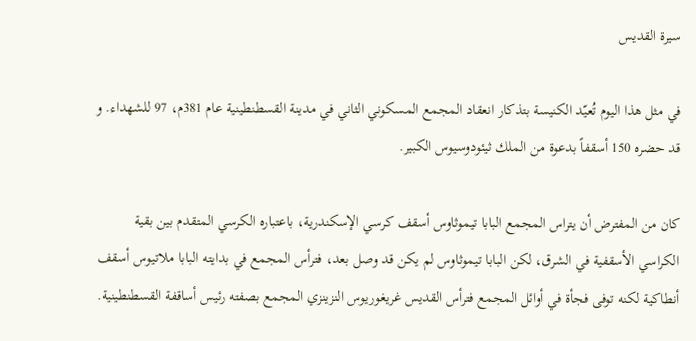سيرة القديس

في مثل هذا اليوم تُعيّد الكنيسة بتذكار انعقاد المجمع المسكوني الثاني في مدينة القسطنطينية عام 381م، 97 للشهداء. و قد حضره 150 أسقفاً بدعوة من الملك ثيئودوسيوس الكبير.

كان من المفترض أن يتراس المجمع البابا تيموثاوس أسقف كرسي الإسكندرية، باعتباره الكرسي المتقدم بين بقية الكراسي الأسقفية في الشرق، لكن البابا تيموثاوس لم يكن قد وصل بعد، فترأس المجمع في بدايته البابا ملاتيوس أسقف أنطاكية لكنه توفى فجأة في أوائل المجمع فترأس القديس غريغوريوس النزينزي المجمع بصفته رئيس أساقفة القسطنطينية.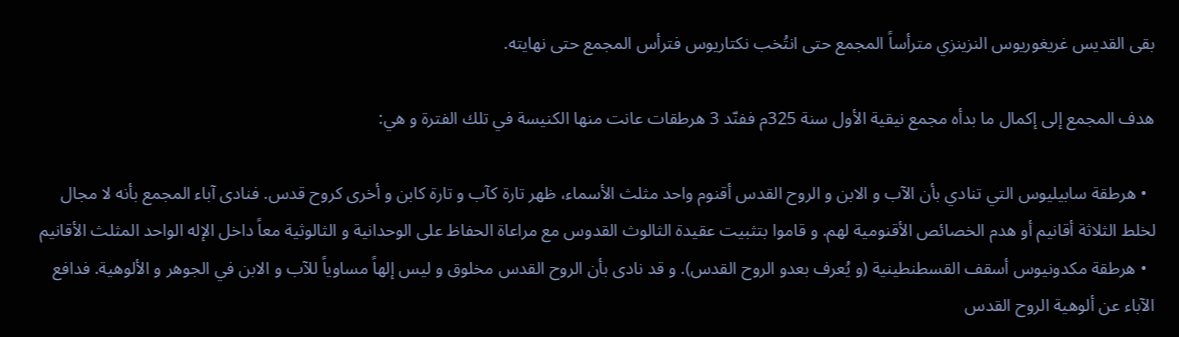بقى القديس غريغوريوس النزينزي مترأساً المجمع حتى انتُخب نكتاريوس فترأس المجمع حتى نهايته.

هدف المجمع إلى إكمال ما بدأه مجمع نيقية الأول سنة 325م ففنّد 3 هرطقات عانت منها الكنيسة في تلك الفترة و هي:

  • هرطقة سابيليوس التي تنادي بأن الآب و الابن و الروح القدس أقنوم واحد مثلث الأسماء، ظهر تارة كآب و تارة كابن و أخرى كروح قدس. فنادى آباء المجمع بأنه لا مجال لخلط الثلاثة أقانيم أو هدم الخصائص الأقنومية لهم. و قاموا بتثبيت عقيدة الثالوث القدوس مع مراعاة الحفاظ على الوحدانية و الثالوثية معاً داخل الإله الواحد المثلث الأقانيم
  • هرطقة مكدونيوس أسقف القسطنطينية (و يُعرف بعدو الروح القدس). و قد نادى بأن الروح القدس مخلوق و ليس إلهاً مساوياً للآب و الابن في الجوهر و الألوهية. فدافع الآباء عن ألوهية الروح القدس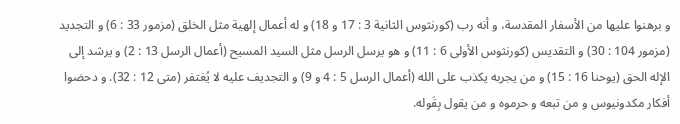و برهنوا عليها من الأسفار المقدسة، و أنه رب (كورنثوس الثانية 3 : 17 و 18) و له أعمال إلهية مثل الخلق (مزمور 33 : 6) و التجديد (مزمور 104 : 30) و التقديس (كورنثوس الأولى 6 : 11) و هو يرسل الرسل مثل السيد المسيح (أعمال الرسل 13 : 2) و يرشد إلى الإله الحق (يوحنا 16 : 15) و من يجربه يكذب على الله (أعمال الرسل 5 : 4 و 9) و التجديف عليه لا يُغتفر (متى 12 : 32). و دحضوا أفكار مكدونيوس و من تبعه و حرموه و من يقول بِقَوله.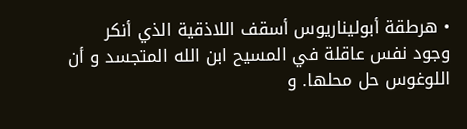• هرطقة أبوليناريوس أسقف اللاذقية الذي أنكر وجود نفس عاقلة في المسيح ابن الله المتجسد و أن اللوغوس حل محلها. و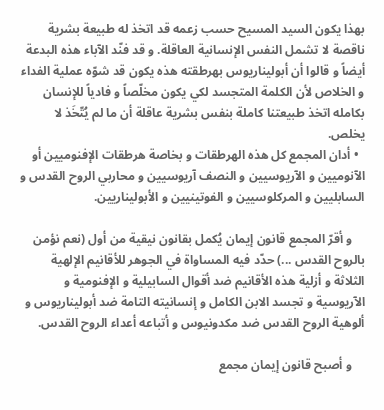بهذا يكون السيد المسيح حسب زعمه قد اتخذ له طبيعة بشرية ناقصة لا تشمل النفس الإنسانية العاقلة. و قد فنّد الآباء هذه البدعة أيضاً و قالوا أن أبوليناريوس بهرطقته هذه يكون قد شوّه عملية الفداء و الخلاص لأن الكلمة المتجسد لكي يكون مخلّصاً و فادياً للإنسان بكامله اتخذ طبيعتنا كاملة بنفس بشرية عاقلة أن ما لم يُتّخَذ لا يخلص.
  • أدان المجمع كل هذه الهرطقات و بخاصة هرطقات الإفنوميين أو الآنوميين و الآريوسيين و النصف آريوسيين و محاربي الروح القدس و السابليين و المركلوسيين و الفوتينيين و الأبوليناريين.

    و أقرّ المجمع قانون إيمان يُكمل بقانون نيقية من أول (نعم نؤمن بالروح القدس ...) حدّد فيه المساواة في الجوهر للأقانيم الإلهية الثلاثة و أزلية هذه الأقانيم ضد أقوال السابيلية و الإفنومية و الآريوسية و تجسد الابن الكامل و إنسانيته التامة ضد أبوليناريوس و ألوهية الروح القدس ضد مكدونيوس و أتباعه أعداء الروح القدس.

    و أصبح قانون إيمان مجمع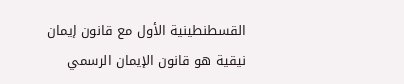القسطنطينية الأول مع قانون إيمان نيقية هو قانون الإيمان الرسمي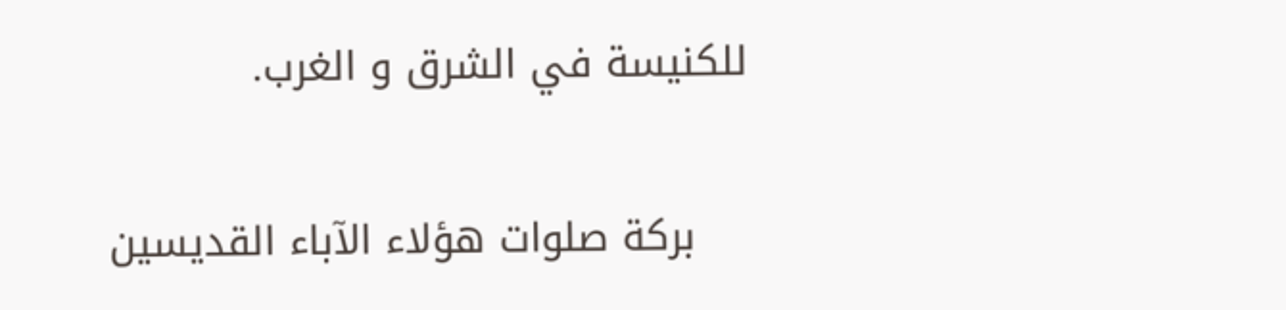للكنيسة في الشرق و الغرب.

    بركة صلوات هؤلاء الآباء القديسين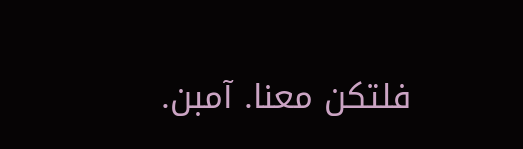فلتكن معنا. آمبن.